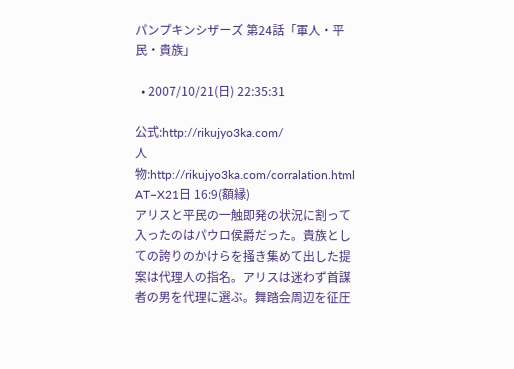パンプキンシザーズ 第24話「軍人・平民・貴族」

  • 2007/10/21(日) 22:35:31

公式:http://rikujyo3ka.com/
人物:http://rikujyo3ka.com/corralation.html
AT−X21日 16:9(額縁)
アリスと平民の一触即発の状況に割って入ったのはパウロ侯爵だった。貴族としての誇りのかけらを掻き集めて出した提案は代理人の指名。アリスは迷わず首謀者の男を代理に選ぶ。舞踏会周辺を征圧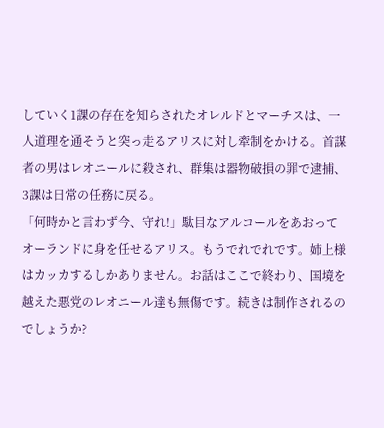していく1課の存在を知らされたオレルドとマーチスは、一人道理を通そうと突っ走るアリスに対し牽制をかける。首謀者の男はレオニールに殺され、群集は器物破損の罪で逮捕、3課は日常の任務に戻る。
「何時かと言わず今、守れ!」駄目なアルコールをあおってオーランドに身を任せるアリス。もうでれでれです。姉上様はカッカするしかありません。お話はここで終わり、国境を越えた悪党のレオニール達も無傷です。続きは制作されるのでしょうか?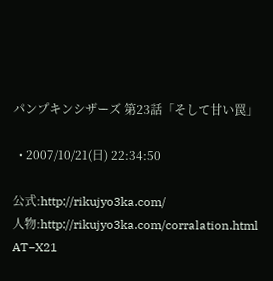パンプキンシザーズ 第23話「そして甘い罠」

  • 2007/10/21(日) 22:34:50

公式:http://rikujyo3ka.com/
人物:http://rikujyo3ka.com/corralation.html
AT−X21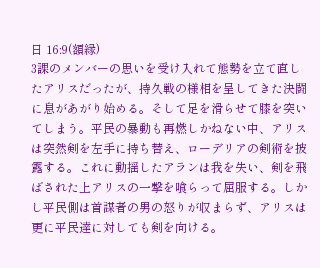日 16:9(額縁)
3課のメンバーの思いを受け入れて態勢を立て直したアリスだったが、持久戦の様相を呈してきた決闘に息があがり始める。そして足を滑らせて膝を突いてしまう。平民の暴動も再燃しかねない中、アリスは突然剣を左手に持ち替え、ローデリアの剣術を披露する。これに動揺したアランは我を失い、剣を飛ばされた上アリスの一撃を喰らって屈服する。しかし平民側は首謀者の男の怒りが収まらず、アリスは更に平民達に対しても剣を向ける。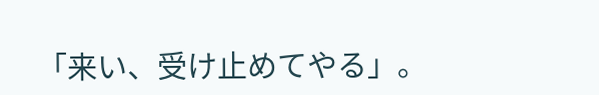「来い、受け止めてやる」。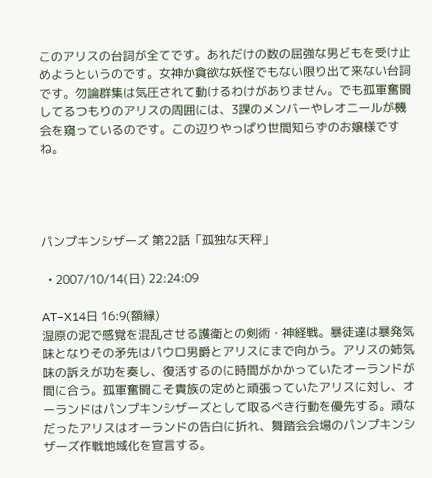このアリスの台詞が全てです。あれだけの数の屈強な男どもを受け止めようというのです。女神か貪欲な妖怪でもない限り出て来ない台詞です。勿論群集は気圧されて動けるわけがありません。でも孤軍奮闘してるつもりのアリスの周囲には、3課のメンバーやレオニールが機会を窺っているのです。この辺りやっぱり世間知らずのお嬢様ですね。




パンプキンシザーズ 第22話「孤独な天秤」

  • 2007/10/14(日) 22:24:09

AT−X14日 16:9(額縁)
湿原の泥で感覚を混乱させる護衛との剣術・神経戦。暴徒達は暴発気味となりその矛先はパウロ男爵とアリスにまで向かう。アリスの姉気味の訴えが功を奏し、復活するのに時間がかかっていたオーランドが間に合う。孤軍奮闘こそ貴族の定めと頑張っていたアリスに対し、オーランドはパンプキンシザーズとして取るべき行動を優先する。頑なだったアリスはオーランドの告白に折れ、舞踏会会場のパンプキンシザーズ作戦地域化を宣言する。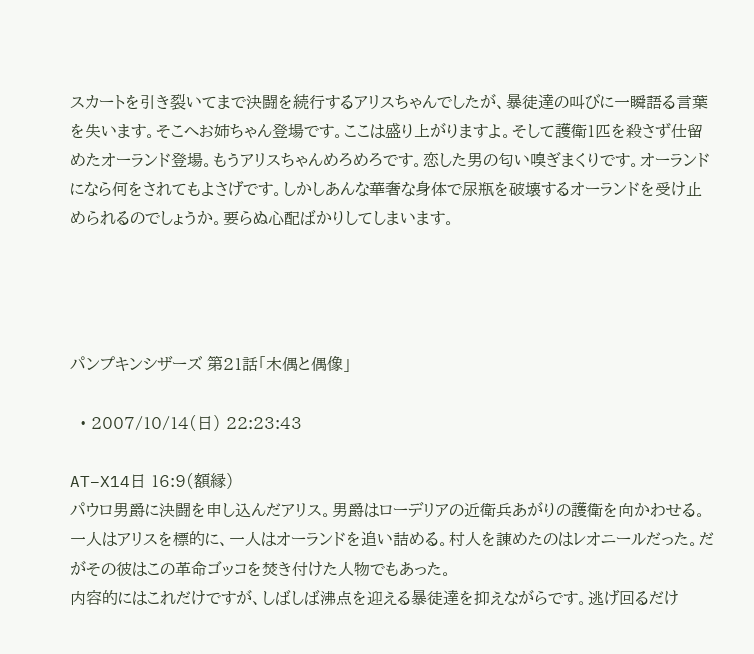スカートを引き裂いてまで決闘を続行するアリスちゃんでしたが、暴徒達の叫びに一瞬語る言葉を失います。そこへお姉ちゃん登場です。ここは盛り上がりますよ。そして護衛1匹を殺さず仕留めたオーランド登場。もうアリスちゃんめろめろです。恋した男の匂い嗅ぎまくりです。オーランドになら何をされてもよさげです。しかしあんな華奢な身体で尿瓶を破壊するオーランドを受け止められるのでしょうか。要らぬ心配ばかりしてしまいます。




パンプキンシザーズ 第21話「木偶と偶像」

  • 2007/10/14(日) 22:23:43

AT−X14日 16:9(額縁)
パウロ男爵に決闘を申し込んだアリス。男爵はローデリアの近衛兵あがりの護衛を向かわせる。一人はアリスを標的に、一人はオーランドを追い詰める。村人を諌めたのはレオニールだった。だがその彼はこの革命ゴッコを焚き付けた人物でもあった。
内容的にはこれだけですが、しばしば沸点を迎える暴徒達を抑えながらです。逃げ回るだけ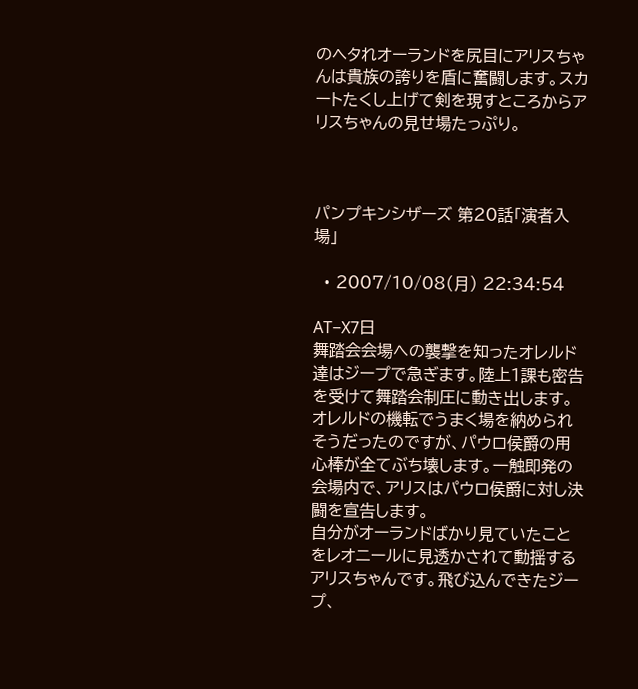のヘタれオーランドを尻目にアリスちゃんは貴族の誇りを盾に奮闘します。スカートたくし上げて剣を現すところからアリスちゃんの見せ場たっぷり。



パンプキンシザーズ 第20話「演者入場」

  • 2007/10/08(月) 22:34:54

AT−X7日
舞踏会会場への襲撃を知ったオレルド達はジープで急ぎます。陸上1課も密告を受けて舞踏会制圧に動き出します。オレルドの機転でうまく場を納められそうだったのですが、パウロ侯爵の用心棒が全てぶち壊します。一触即発の会場内で、アリスはパウロ侯爵に対し決闘を宣告します。
自分がオーランドばかり見ていたことをレオニールに見透かされて動揺するアリスちゃんです。飛び込んできたジープ、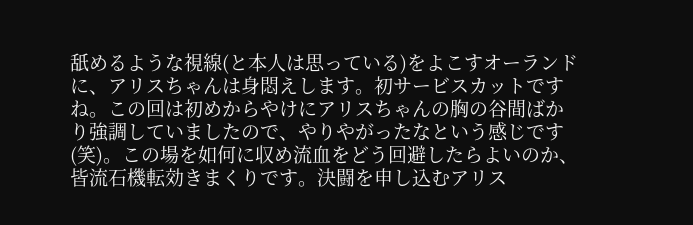舐めるような視線(と本人は思っている)をよこすオーランドに、アリスちゃんは身悶えします。初サービスカットですね。この回は初めからやけにアリスちゃんの胸の谷間ばかり強調していましたので、やりやがったなという感じです(笑)。この場を如何に収め流血をどう回避したらよいのか、皆流石機転効きまくりです。決闘を申し込むアリス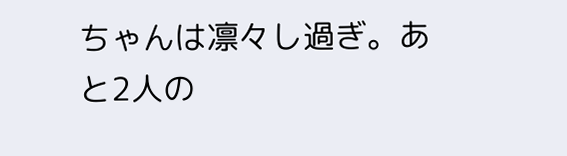ちゃんは凛々し過ぎ。あと2人の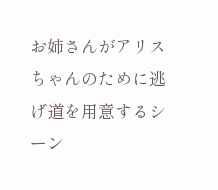お姉さんがアリスちゃんのために逃げ道を用意するシーン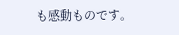も感動ものです。